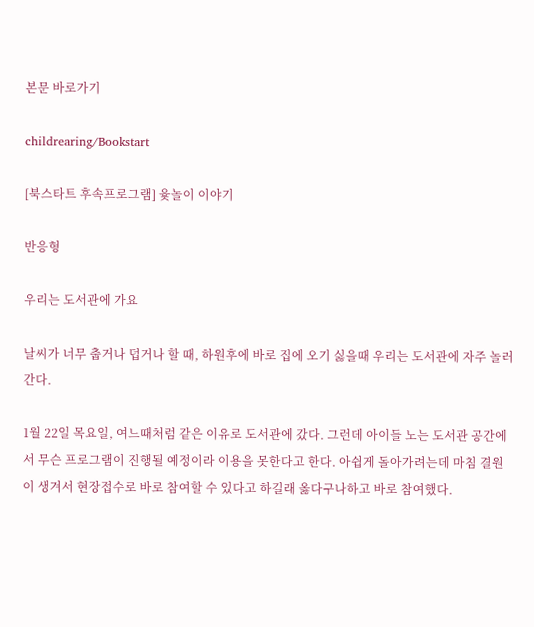본문 바로가기

childrearing/Bookstart

[북스타트 후속프로그램] 윷놀이 이야기

반응형

우리는 도서관에 가요

날씨가 너무 춥거나 덥거나 할 때, 하원후에 바로 집에 오기 싫을때 우리는 도서관에 자주 놀러간다.

1월 22일 목요일, 여느때처럼 같은 이유로 도서관에 갔다. 그런데 아이들 노는 도서관 공간에서 무슨 프로그램이 진행될 예정이라 이용을 못한다고 한다. 아쉽게 돌아가려는데 마침 결원이 생겨서 현장접수로 바로 참여할 수 있다고 하길래 옳다구나하고 바로 참여했다.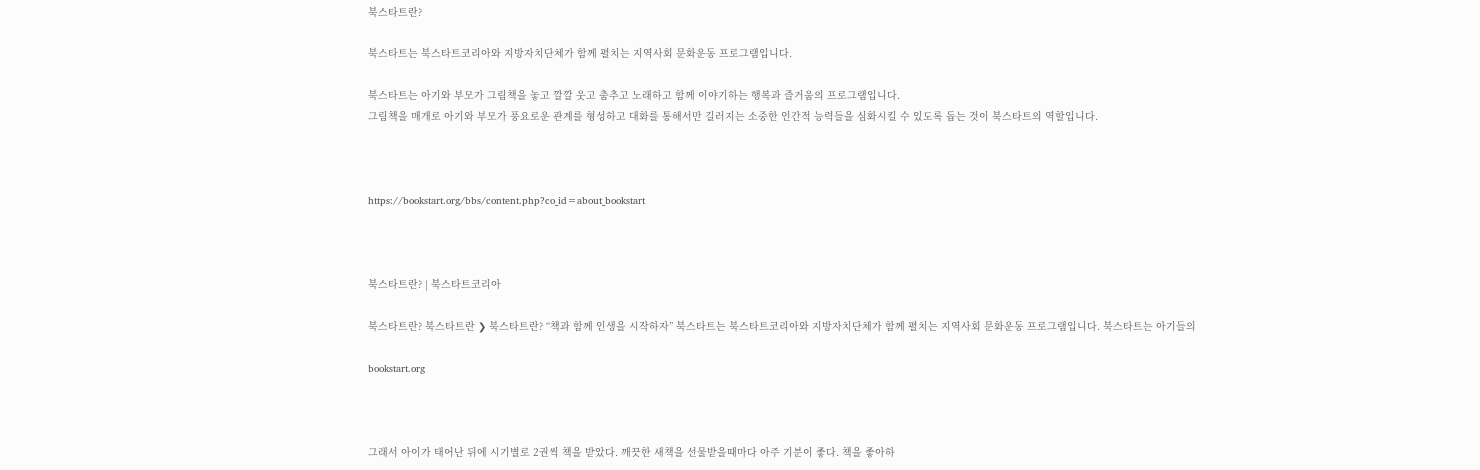북스타트란?

북스타트는 북스타트코리아와 지방자치단체가 함께 펼치는 지역사회 문화운동 프로그램입니다.

북스타트는 아기와 부모가 그림책을 놓고 깔깔 웃고 춤추고 노래하고 함께 이야기하는 행복과 즐거움의 프로그램입니다.
그림책을 매개로 아기와 부모가 풍요로운 관계를 형성하고 대화를 통해서만 길러지는 소중한 인간적 능력들을 심화시킬 수 있도록 돕는 것이 북스타트의 역할입니다.



https://bookstart.org/bbs/content.php?co_id=about_bookstart



북스타트란? | 북스타트코리아

북스타트란? 북스타트란 ❯ 북스타트란? “책과 함께 인생을 시작하자” 북스타트는 북스타트코리아와 지방자치단체가 함께 펼치는 지역사회 문화운동 프로그램입니다. 북스타트는 아기들의

bookstart.org



그래서 아이가 태어난 뒤에 시기별로 2권씩 책을 받았다. 깨끗한 새책을 선물받을때마다 아주 기분이 좋다. 책을 좋아하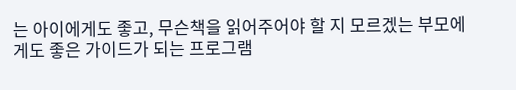는 아이에게도 좋고, 무슨책을 읽어주어야 할 지 모르겠는 부모에게도 좋은 가이드가 되는 프로그램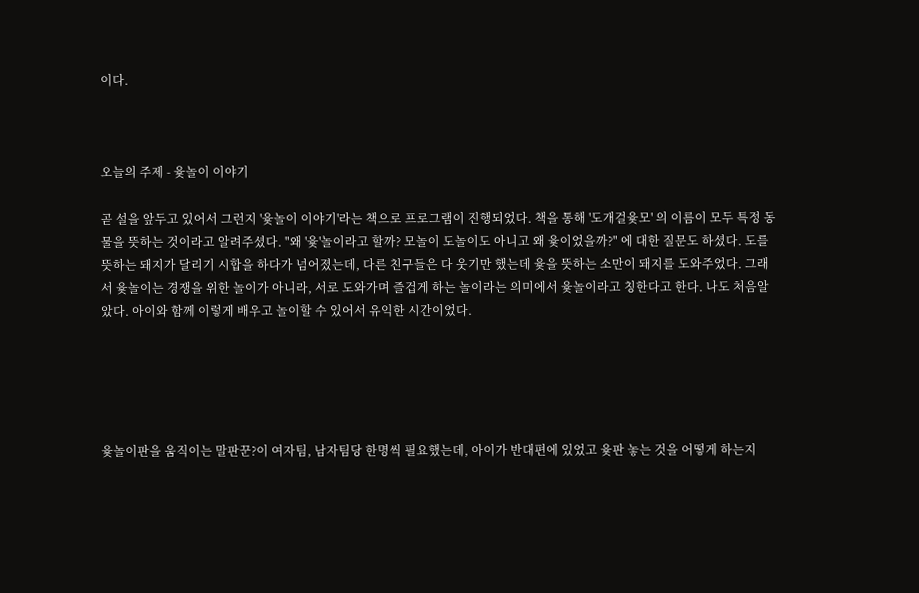이다.



오늘의 주제 - 윷놀이 이야기

곧 설을 앞두고 있어서 그런지 '윷놀이 이야기'라는 책으로 프로그램이 진행되었다. 책을 통해 '도개걸윷모' 의 이름이 모두 특정 동물을 뜻하는 것이라고 알려주셨다. "왜 '윷'놀이라고 할까? 모놀이 도놀이도 아니고 왜 윷이었을까?" 에 대한 질문도 하셨다. 도를 뜻하는 돼지가 달리기 시합을 하다가 넘어졌는데, 다른 친구들은 다 웃기만 했는데 윷을 뜻하는 소만이 돼지를 도와주었다. 그래서 윷놀이는 경쟁을 위한 놀이가 아니라, 서로 도와가며 즐겁게 하는 놀이라는 의미에서 윷놀이라고 칭한다고 한다. 나도 처음알았다. 아이와 함께 이렇게 배우고 놀이할 수 있어서 유익한 시간이었다.





윷놀이판을 움직이는 말판꾼?이 여자팀, 남자팀당 한명씩 필요했는데, 아이가 반대편에 있었고 윷판 놓는 것을 어떻게 하는지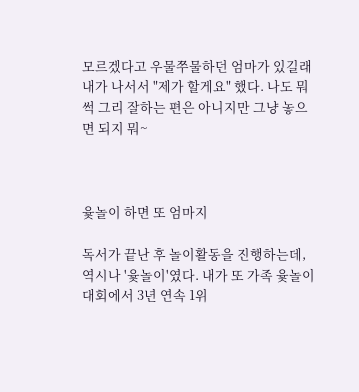모르겠다고 우물쭈물하던 엄마가 있길래 내가 나서서 "제가 할게요" 했다. 나도 뭐 썩 그리 잘하는 편은 아니지만 그냥 놓으면 되지 뭐~



윷놀이 하면 또 엄마지

독서가 끝난 후 놀이활동을 진행하는데, 역시나 '윷놀이'였다. 내가 또 가족 윷놀이 대회에서 3년 연속 1위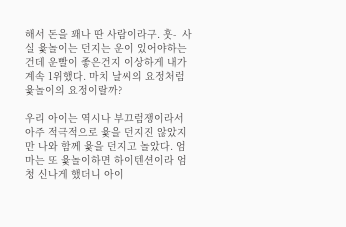해서 돈을 꽤나 딴 사람이라구. 훗-  사실 윷놀이는 던지는 운이 있어야하는건데 운빨이 좋은건지 이상하게 내가 계속 1위했다. 마치 날씨의 요정처럼 윷놀이의 요정이랄까?

우리 아이는 역시나 부끄럼쟁이라서 아주 적극적으로 윷을 던지진 않았지만 나와 함께 윷을 던지고 놀았다. 엄마는 또 윷놀이하면 하이텐션이라 엄청 신나게 했더니 아이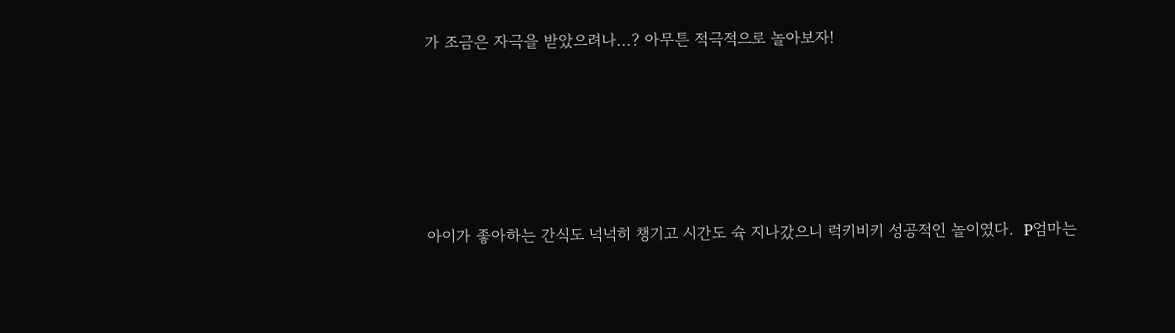가 조금은 자극을 받았으려나...? 아무튼 적극적으로 놀아보자!





아이가 좋아하는 간식도 넉넉히 챙기고 시간도 슉 지나갔으니 럭키비키 성공적인 놀이였다.  P엄마는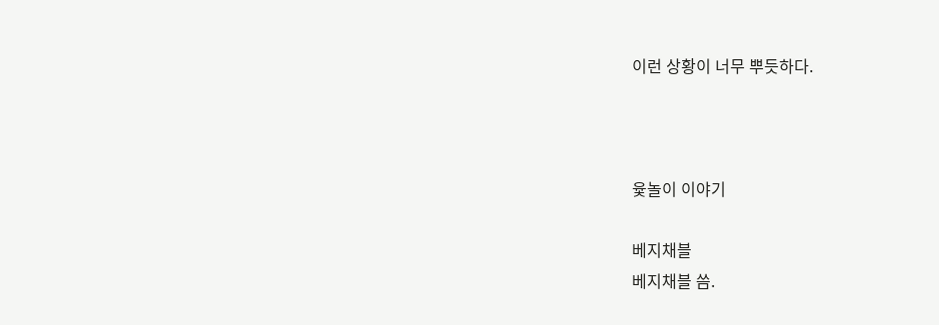이런 상황이 너무 뿌듯하다.



윷놀이 이야기

베지채블
베지채블 씀.